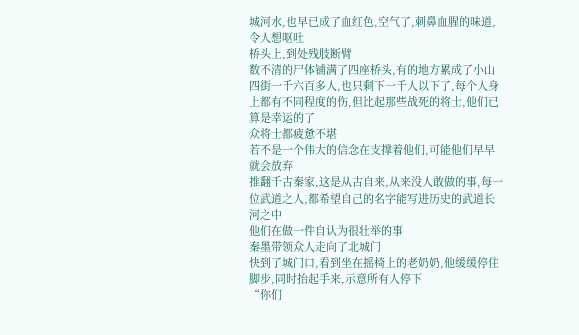城河水,也早已成了血红色,空气了,刺鼻血腥的味道,令人想呕吐
桥头上,到处残肢断臂
数不清的尸体铺满了四座桥头,有的地方累成了小山
四街一千六百多人,也只剩下一千人以下了,每个人身上都有不同程度的伤,但比起那些战死的将士,他们已算是幸运的了
众将士都疲惫不堪
若不是一个伟大的信念在支撑着他们,可能他们早早就会放弃
推翻千古秦家,这是从古自来,从来没人敢做的事,每一位武道之人,都希望自己的名字能写进历史的武道长河之中
他们在做一件自认为很壮举的事
秦墨带领众人走向了北城门
快到了城门口,看到坐在摇椅上的老奶奶,他缓缓停住脚步,同时抬起手来,示意所有人停下
“你们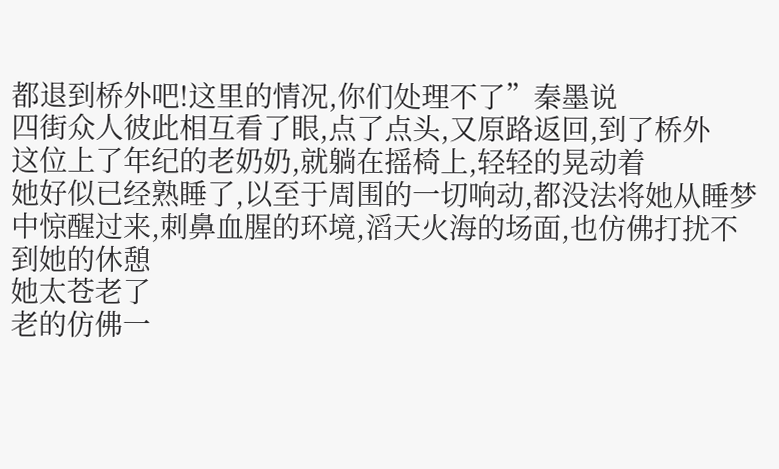都退到桥外吧!这里的情况,你们处理不了”秦墨说
四街众人彼此相互看了眼,点了点头,又原路返回,到了桥外
这位上了年纪的老奶奶,就躺在摇椅上,轻轻的晃动着
她好似已经熟睡了,以至于周围的一切响动,都没法将她从睡梦中惊醒过来,刺鼻血腥的环境,滔天火海的场面,也仿佛打扰不到她的休憩
她太苍老了
老的仿佛一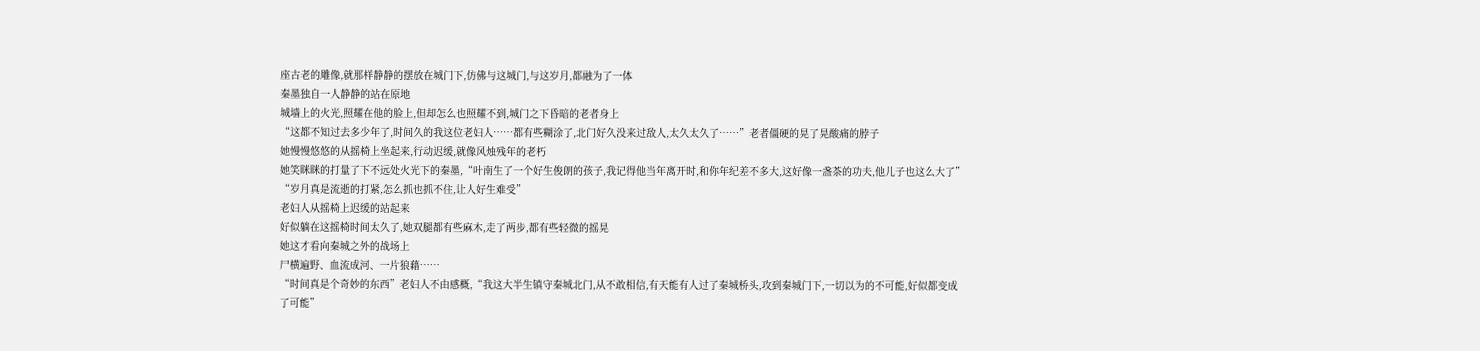座古老的雕像,就那样静静的摆放在城门下,仿佛与这城门,与这岁月,都融为了一体
秦墨独自一人静静的站在原地
城墙上的火光,照耀在他的脸上,但却怎么也照耀不到,城门之下昏暗的老者身上
“这都不知过去多少年了,时间久的我这位老妇人……都有些糊涂了,北门好久没来过敌人,太久太久了……”老者僵硬的晃了晃酸痛的脖子
她慢慢悠悠的从摇椅上坐起来,行动迟缓,就像风烛残年的老朽
她笑眯眯的打量了下不远处火光下的秦墨,“叶南生了一个好生俊朗的孩子,我记得他当年离开时,和你年纪差不多大,这好像一盏茶的功夫,他儿子也这么大了”
“岁月真是流逝的打紧,怎么抓也抓不住,让人好生难受”
老妇人从摇椅上迟缓的站起来
好似躺在这摇椅时间太久了,她双腿都有些麻木,走了两步,都有些轻微的摇晃
她这才看向秦城之外的战场上
尸横遍野、血流成河、一片狼藉……
“时间真是个奇妙的东西”老妇人不由感概,“我这大半生镇守秦城北门,从不敢相信,有天能有人过了秦城桥头,攻到秦城门下,一切以为的不可能,好似都变成了可能”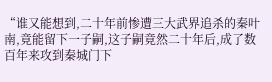“谁又能想到,二十年前惨遭三大武界追杀的秦叶南,竟能留下一子嗣,这子嗣竟然二十年后,成了数百年来攻到秦城门下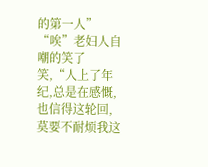的第一人”
“唉”老妇人自嘲的笑了笑,“人上了年纪,总是在感慨,也信得这轮回,莫要不耐烦我这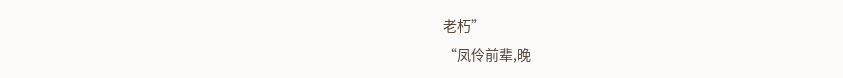老朽”
“凤伶前辈,晚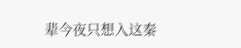辈今夜只想入这秦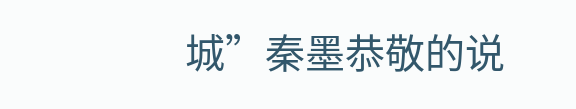城”秦墨恭敬的说